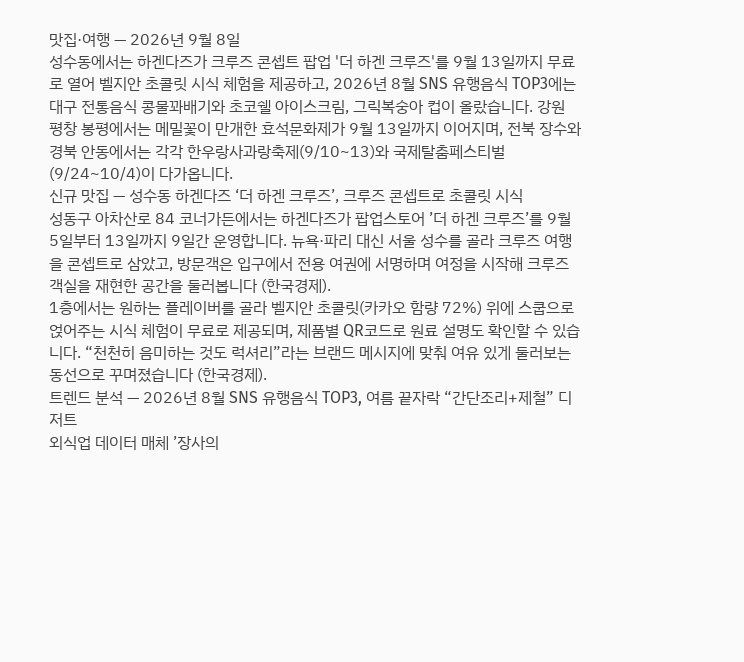맛집·여행 — 2026년 9월 8일
성수동에서는 하겐다즈가 크루즈 콘셉트 팝업 '더 하겐 크루즈'를 9월 13일까지 무료로 열어 벨지안 초콜릿 시식 체험을 제공하고, 2026년 8월 SNS 유행음식 TOP3에는 대구 전통음식 콩물꽈배기와 초코쉘 아이스크림, 그릭복숭아 컵이 올랐습니다. 강원 평창 봉평에서는 메밀꽃이 만개한 효석문화제가 9월 13일까지 이어지며, 전북 장수와 경북 안동에서는 각각 한우랑사과랑축제(9/10~13)와 국제탈춤페스티벌(9/24~10/4)이 다가옵니다.
신규 맛집 — 성수동 하겐다즈 ‘더 하겐 크루즈’, 크루즈 콘셉트로 초콜릿 시식
성동구 아차산로 84 코너가든에서는 하겐다즈가 팝업스토어 ’더 하겐 크루즈’를 9월 5일부터 13일까지 9일간 운영합니다. 뉴욕·파리 대신 서울 성수를 골라 크루즈 여행을 콘셉트로 삼았고, 방문객은 입구에서 전용 여권에 서명하며 여정을 시작해 크루즈 객실을 재현한 공간을 둘러봅니다 (한국경제).
1층에서는 원하는 플레이버를 골라 벨지안 초콜릿(카카오 함량 72%) 위에 스쿱으로 얹어주는 시식 체험이 무료로 제공되며, 제품별 QR코드로 원료 설명도 확인할 수 있습니다. “천천히 음미하는 것도 럭셔리”라는 브랜드 메시지에 맞춰 여유 있게 둘러보는 동선으로 꾸며졌습니다 (한국경제).
트렌드 분석 — 2026년 8월 SNS 유행음식 TOP3, 여름 끝자락 “간단조리+제철” 디저트
외식업 데이터 매체 ’장사의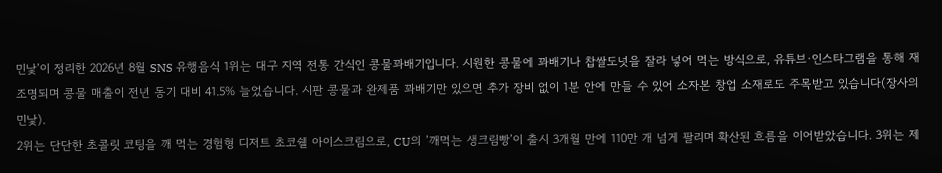민낯’이 정리한 2026년 8월 SNS 유행음식 1위는 대구 지역 전통 간식인 콩물꽈배기입니다. 시원한 콩물에 꽈배기나 찹쌀도넛을 잘라 넣어 먹는 방식으로, 유튜브·인스타그램을 통해 재조명되며 콩물 매출이 전년 동기 대비 41.5% 늘었습니다. 시판 콩물과 완제품 꽈배기만 있으면 추가 장비 없이 1분 안에 만들 수 있어 소자본 창업 소재로도 주목받고 있습니다(장사의 민낯).
2위는 단단한 초콜릿 코팅을 깨 먹는 경험형 디저트 초코쉘 아이스크림으로, CU의 ’깨먹는 생크림빵’이 출시 3개월 만에 110만 개 넘게 팔리며 확산된 흐름을 이어받았습니다. 3위는 제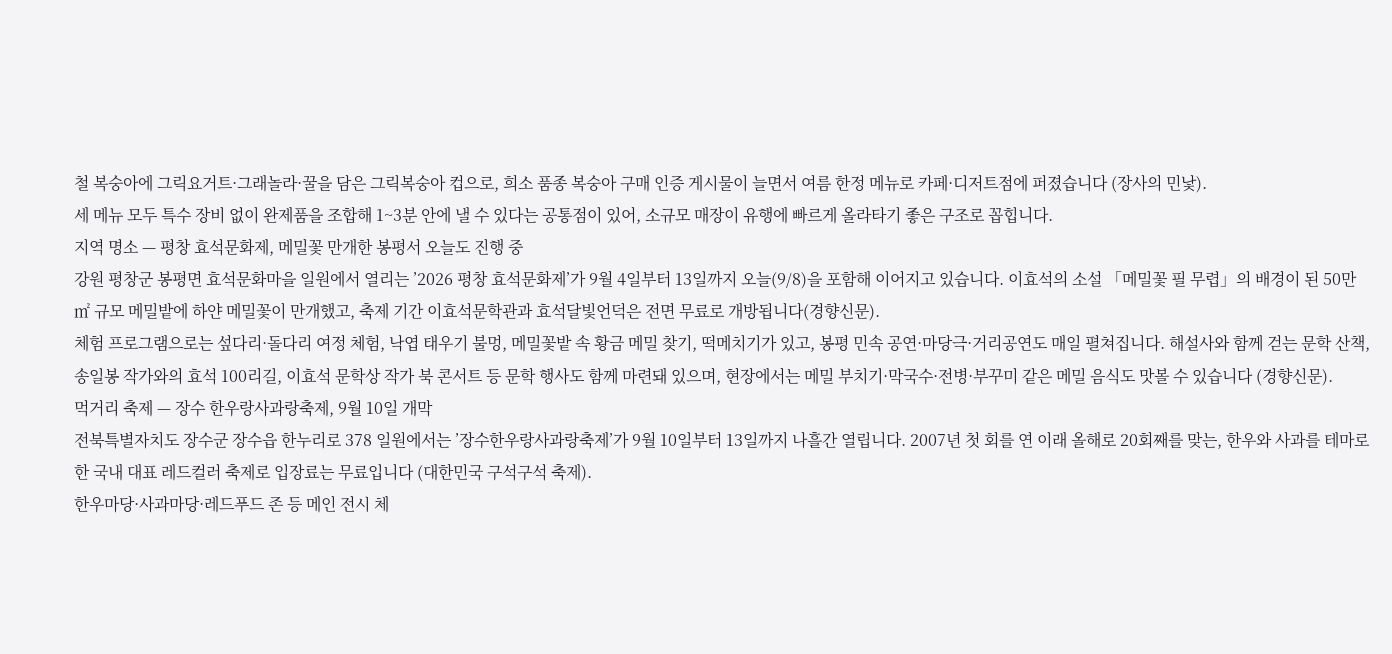철 복숭아에 그릭요거트·그래놀라·꿀을 담은 그릭복숭아 컵으로, 희소 품종 복숭아 구매 인증 게시물이 늘면서 여름 한정 메뉴로 카페·디저트점에 퍼졌습니다 (장사의 민낯).
세 메뉴 모두 특수 장비 없이 완제품을 조합해 1~3분 안에 낼 수 있다는 공통점이 있어, 소규모 매장이 유행에 빠르게 올라타기 좋은 구조로 꼽힙니다.
지역 명소 — 평창 효석문화제, 메밀꽃 만개한 봉평서 오늘도 진행 중
강원 평창군 봉평면 효석문화마을 일원에서 열리는 ’2026 평창 효석문화제’가 9월 4일부터 13일까지 오늘(9/8)을 포함해 이어지고 있습니다. 이효석의 소설 「메밀꽃 필 무렵」의 배경이 된 50만㎡ 규모 메밀밭에 하얀 메밀꽃이 만개했고, 축제 기간 이효석문학관과 효석달빛언덕은 전면 무료로 개방됩니다(경향신문).
체험 프로그램으로는 섶다리·돌다리 여정 체험, 낙엽 태우기 불멍, 메밀꽃밭 속 황금 메밀 찾기, 떡메치기가 있고, 봉평 민속 공연·마당극·거리공연도 매일 펼쳐집니다. 해설사와 함께 걷는 문학 산책, 송일봉 작가와의 효석 100리길, 이효석 문학상 작가 북 콘서트 등 문학 행사도 함께 마련돼 있으며, 현장에서는 메밀 부치기·막국수·전병·부꾸미 같은 메밀 음식도 맛볼 수 있습니다 (경향신문).
먹거리 축제 — 장수 한우랑사과랑축제, 9월 10일 개막
전북특별자치도 장수군 장수읍 한누리로 378 일원에서는 ’장수한우랑사과랑축제’가 9월 10일부터 13일까지 나흘간 열립니다. 2007년 첫 회를 연 이래 올해로 20회째를 맞는, 한우와 사과를 테마로 한 국내 대표 레드컬러 축제로 입장료는 무료입니다 (대한민국 구석구석 축제).
한우마당·사과마당·레드푸드 존 등 메인 전시 체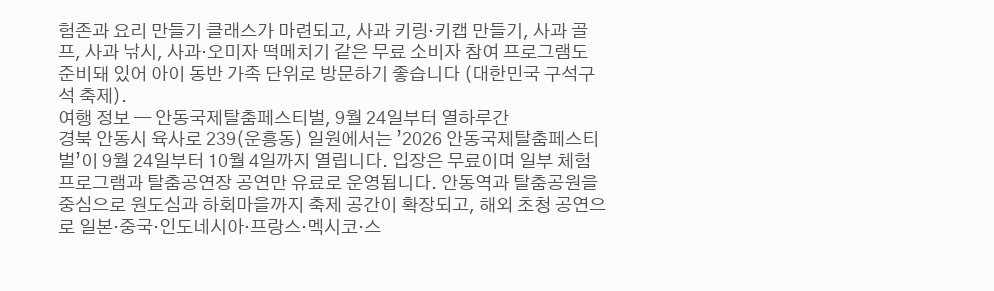험존과 요리 만들기 클래스가 마련되고, 사과 키링·키캡 만들기, 사과 골프, 사과 낚시, 사과·오미자 떡메치기 같은 무료 소비자 참여 프로그램도 준비돼 있어 아이 동반 가족 단위로 방문하기 좋습니다 (대한민국 구석구석 축제).
여행 정보 — 안동국제탈춤페스티벌, 9월 24일부터 열하루간
경북 안동시 육사로 239(운흥동) 일원에서는 ’2026 안동국제탈춤페스티벌’이 9월 24일부터 10월 4일까지 열립니다. 입장은 무료이며 일부 체험 프로그램과 탈춤공연장 공연만 유료로 운영됩니다. 안동역과 탈춤공원을 중심으로 원도심과 하회마을까지 축제 공간이 확장되고, 해외 초청 공연으로 일본·중국·인도네시아·프랑스·멕시코·스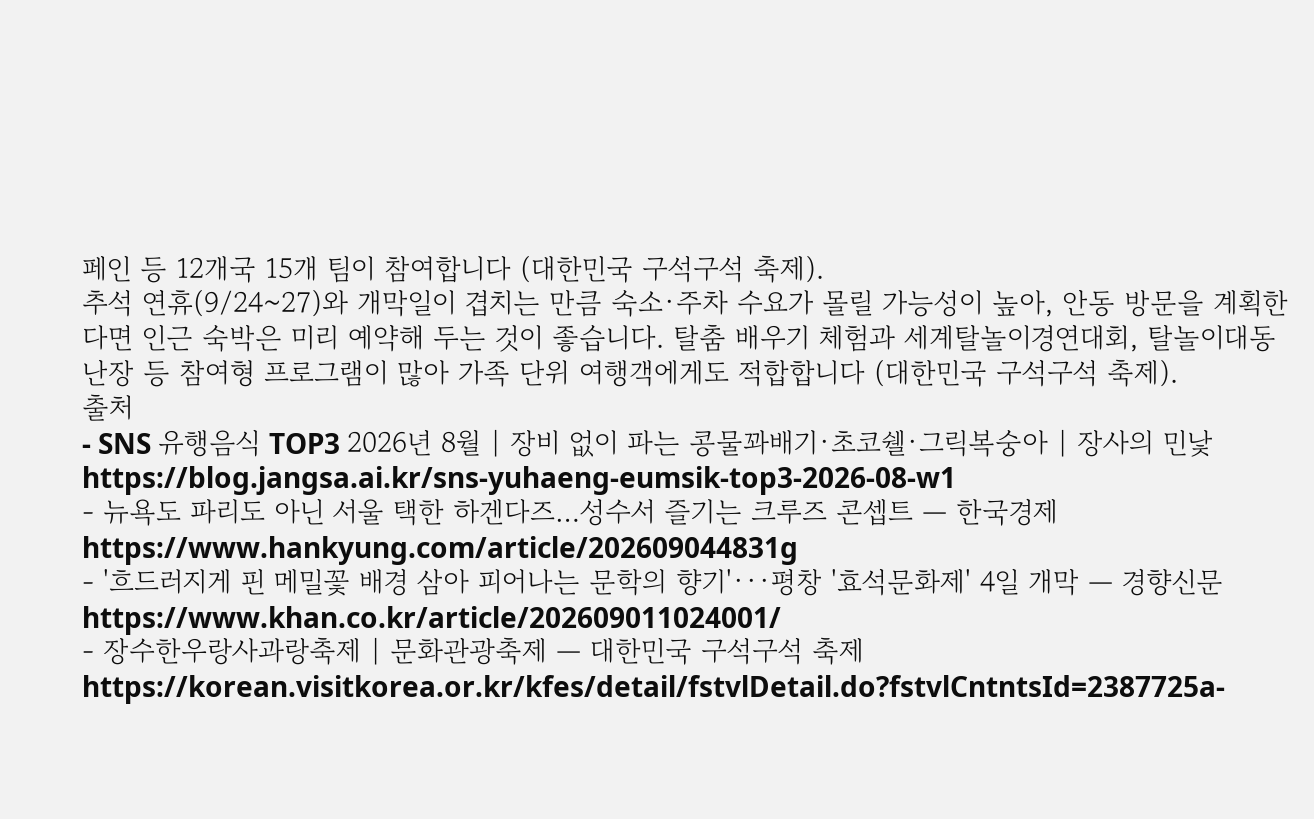페인 등 12개국 15개 팀이 참여합니다 (대한민국 구석구석 축제).
추석 연휴(9/24~27)와 개막일이 겹치는 만큼 숙소·주차 수요가 몰릴 가능성이 높아, 안동 방문을 계획한다면 인근 숙박은 미리 예약해 두는 것이 좋습니다. 탈춤 배우기 체험과 세계탈놀이경연대회, 탈놀이대동난장 등 참여형 프로그램이 많아 가족 단위 여행객에게도 적합합니다 (대한민국 구석구석 축제).
출처
- SNS 유행음식 TOP3 2026년 8월 | 장비 없이 파는 콩물꽈배기·초코쉘·그릭복숭아 | 장사의 민낯https://blog.jangsa.ai.kr/sns-yuhaeng-eumsik-top3-2026-08-w1
- 뉴욕도 파리도 아닌 서울 택한 하겐다즈…성수서 즐기는 크루즈 콘셉트 — 한국경제https://www.hankyung.com/article/202609044831g
- '흐드러지게 핀 메밀꽃 배경 삼아 피어나는 문학의 향기'···평창 '효석문화제' 4일 개막 — 경향신문https://www.khan.co.kr/article/202609011024001/
- 장수한우랑사과랑축제 | 문화관광축제 — 대한민국 구석구석 축제https://korean.visitkorea.or.kr/kfes/detail/fstvlDetail.do?fstvlCntntsId=2387725a-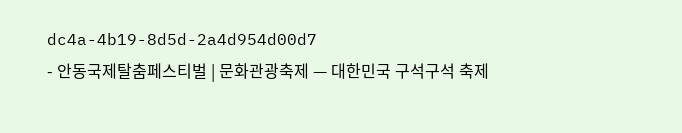dc4a-4b19-8d5d-2a4d954d00d7
- 안동국제탈춤페스티벌 | 문화관광축제 — 대한민국 구석구석 축제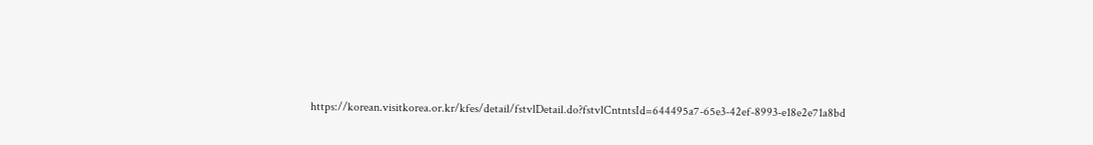https://korean.visitkorea.or.kr/kfes/detail/fstvlDetail.do?fstvlCntntsId=644495a7-65e3-42ef-8993-e18e2e71a8bd